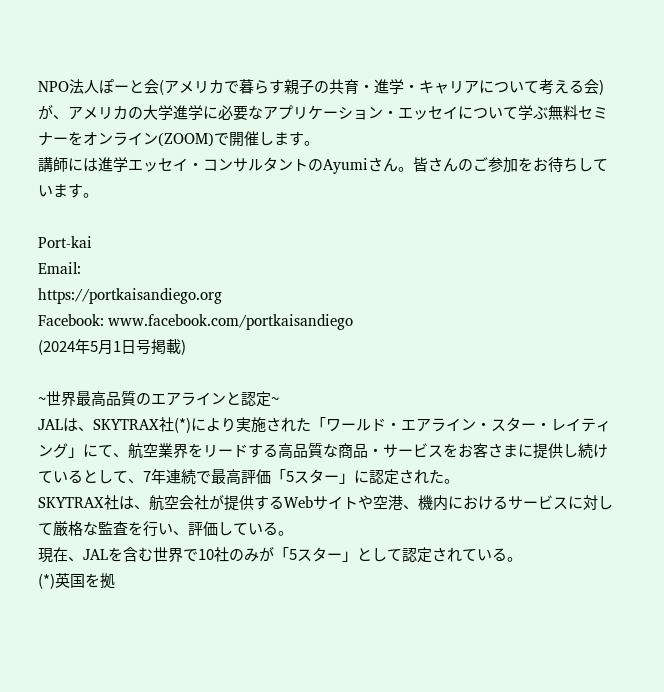NPO法人ぽーと会(アメリカで暮らす親子の共育・進学・キャリアについて考える会)が、アメリカの大学進学に必要なアプリケーション・エッセイについて学ぶ無料セミナーをオンライン(ZOOM)で開催します。
講師には進学エッセイ・コンサルタントのAyumiさん。皆さんのご参加をお待ちしています。

Port-kai
Email:
https://portkaisandiego.org
Facebook: www.facebook.com/portkaisandiego
(2024年5月1日号掲載)

~世界最高品質のエアラインと認定~
JALは、SKYTRAX社(*)により実施された「ワールド・エアライン・スター・レイティング」にて、航空業界をリードする高品質な商品・サービスをお客さまに提供し続けているとして、7年連続で最高評価「5スター」に認定された。
SKYTRAX社は、航空会社が提供するWebサイトや空港、機内におけるサービスに対して厳格な監査を行い、評価している。
現在、JALを含む世界で10社のみが「5スター」として認定されている。
(*)英国を拠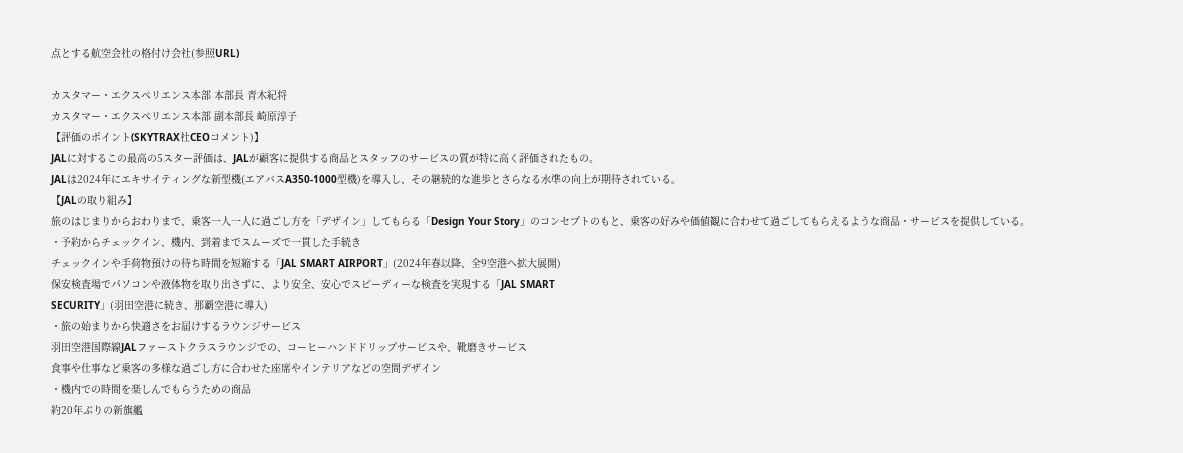点とする航空会社の格付け会社(参照URL)

カスタマー・エクスペリエンス本部 本部長 青木紀将
カスタマー・エクスペリエンス本部 副本部長 崎原淳子
【評価のポイント(SKYTRAX社CEOコメント)】
JALに対するこの最高の5スター評価は、JALが顧客に提供する商品とスタッフのサービスの質が特に高く評価されたもの。
JALは2024年にエキサイティングな新型機(エアバスA350-1000型機)を導入し、その継続的な進歩とさらなる水準の向上が期待されている。
【JALの取り組み】
旅のはじまりからおわりまで、乗客一人一人に過ごし方を「デザイン」してもらる「Design Your Story」のコンセプトのもと、乗客の好みや価値観に合わせて過ごしてもらえるような商品・サービスを提供している。
・予約からチェックイン、機内、到着までスムーズで一貫した手続き
チェックインや手荷物預けの待ち時間を短縮する「JAL SMART AIRPORT」(2024年春以降、全9空港へ拡大展開)
保安検査場でパソコンや液体物を取り出さずに、より安全、安心でスピーディーな検査を実現する「JAL SMART
SECURITY」(羽田空港に続き、那覇空港に導入)
・旅の始まりから快適さをお届けするラウンジサービス
羽田空港国際線JALファーストクラスラウンジでの、コーヒーハンドドリップサービスや、靴磨きサービス
食事や仕事など乗客の多様な過ごし方に合わせた座席やインテリアなどの空間デザイン
・機内での時間を楽しんでもらうための商品
約20年ぶりの新旗艦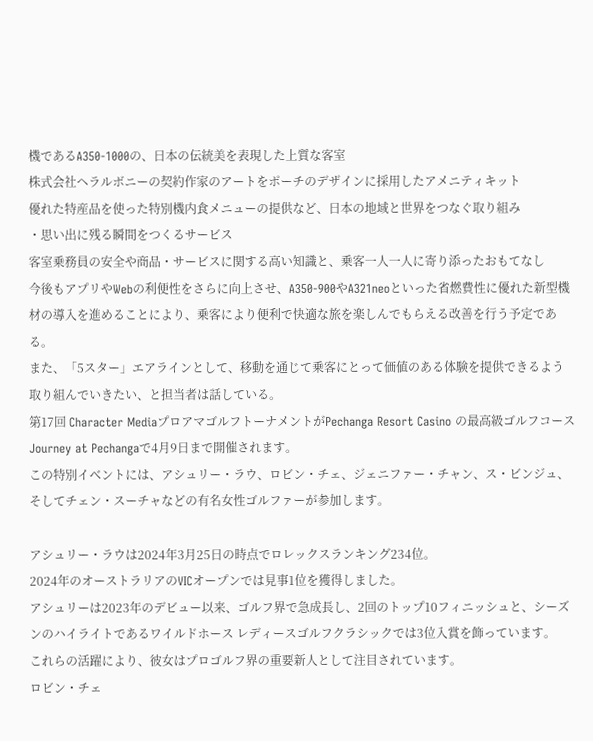機であるA350-1000の、日本の伝統美を表現した上質な客室
株式会社ヘラルボニーの契約作家のアートをポーチのデザインに採用したアメニティキット
優れた特産品を使った特別機内食メニューの提供など、日本の地域と世界をつなぐ取り組み
・思い出に残る瞬間をつくるサービス
客室乗務員の安全や商品・サービスに関する高い知識と、乗客一人一人に寄り添ったおもてなし
今後もアプリやWebの利便性をさらに向上させ、A350-900やA321neoといった省燃費性に優れた新型機材の導入を進めることにより、乗客により便利で快適な旅を楽しんでもらえる改善を行う予定である。
また、「5スター」エアラインとして、移動を通じて乗客にとって価値のある体験を提供できるよう取り組んでいきたい、と担当者は話している。
第17回 Character MediaプロアマゴルフトーナメントがPechanga Resort Casino の最高級ゴルフコースJourney at Pechangaで4月9日まで開催されます。
この特別イベントには、アシュリー・ラウ、ロビン・チェ、ジェニファー・チャン、ス・ビンジュ、そしてチェン・スーチャなどの有名女性ゴルファーが参加します。

アシュリー・ラウは2024年3月25日の時点でロレックスランキング234位。
2024年のオーストラリアのVICオープンでは見事1位を獲得しました。
アシュリーは2023年のデビュー以来、ゴルフ界で急成長し、2回のトップ10フィニッシュと、シーズンのハイライトであるワイルドホース レディースゴルフクラシックでは3位入賞を飾っています。
これらの活躍により、彼女はプロゴルフ界の重要新人として注目されています。
ロビン・チェ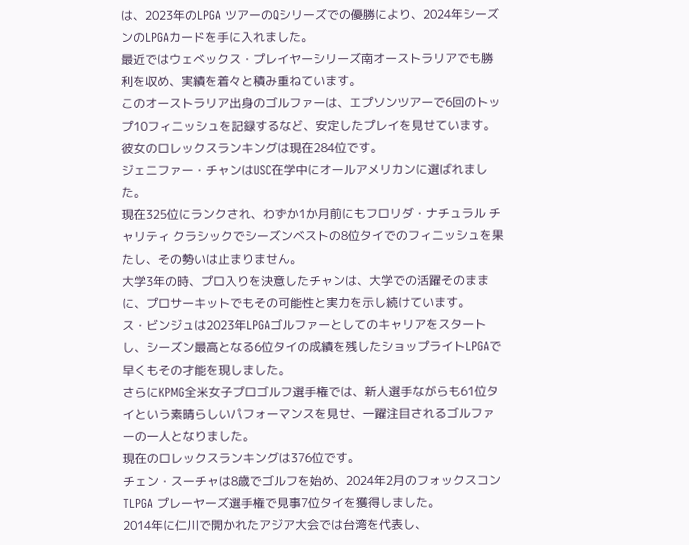は、2023年のLPGA ツアーのQシリーズでの優勝により、2024年シーズンのLPGAカードを手に入れました。
最近ではウェべックス・プレイヤーシリーズ南オーストラリアでも勝利を収め、実績を着々と積み重ねています。
このオーストラリア出身のゴルファーは、エプソンツアーで6回のトップ10フィニッシュを記録するなど、安定したプレイを見せています。
彼女のロレックスランキングは現在284位です。
ジェニファー・チャンはUSC在学中にオールアメリカンに選ばれました。
現在325位にランクされ、わずか1か月前にもフロリダ・ナチュラル チャリティ クラシックでシーズンベストの8位タイでのフィニッシュを果たし、その勢いは止まりません。
大学3年の時、プロ入りを決意したチャンは、大学での活躍そのままに、プロサーキットでもその可能性と実力を示し続けています。
ス・ビンジュは2023年LPGAゴルファーとしてのキャリアをスタートし、シーズン最高となる6位タイの成績を残したショップライトLPGAで早くもその才能を現しました。
さらにKPMG全米女子プロゴルフ選手権では、新人選手ながらも61位タイという素晴らしいパフォーマンスを見せ、一躍注目されるゴルファーの一人となりました。
現在のロレックスランキングは376位です。
チェン・スーチャは8歳でゴルフを始め、2024年2月のフォックスコンTLPGA プレーヤーズ選手権で見事7位タイを獲得しました。
2014年に仁川で開かれたアジア大会では台湾を代表し、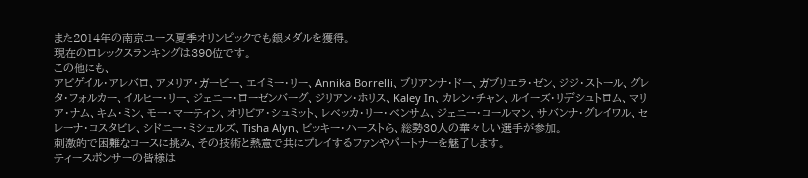また2014年の南京ユース夏季オリンピックでも銀メダルを獲得。
現在のロレックスランキングは390位です。
この他にも、
アビゲイル・アレバロ、アメリア・ガービー、エイミー・リー、Annika Borrelli、ブリアンナ・ドー、ガブリエラ・ゼン、ジジ・ストール、グレタ・フォルカー、イルヒー・リー、ジェニー・ローゼンバーグ、ジリアン・ホリス、Kaley In、カレン・チャン、ルイーズ・リデシュトロム、マリア・ナム、キム・ミン、モー・マーティン、オリビア・シュミット、レベッカ・リー・ベンサム、ジェニー・コールマン、サバンナ・グレイワル、セレーナ・コスタビレ、シドニー・ミシェルズ、Tisha Alyn、ビッキー・ハーストら、総勢30人の華々しい選手が参加。
刺激的で困難なコースに挑み、その技術と熱意で共にプレイするファンやパートナーを魅了します。
ティースポンサーの皆様は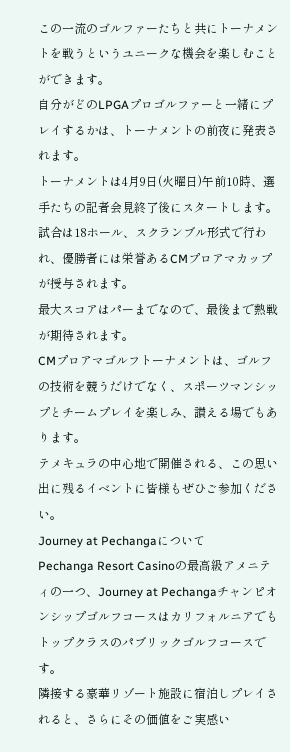この一流のゴルファーたちと共にトーナメントを戦うというユニークな機会を楽しむことができます。
自分がどのLPGAプロゴルファーと一緒にプレイするかは、トーナメントの前夜に発表されます。
トーナメントは4月9日(火曜日)午前10時、選手たちの記者会見終了後にスタートします。
試合は18ホール、スクランブル形式で行われ、優勝者には栄誉あるCMプロアマカップが授与されます。
最大スコアはパーまでなので、最後まで熱戦が期待されます。
CMプロアマゴルフトーナメントは、ゴルフの技術を競うだけでなく、スポーツマンシップとチームプレイを楽しみ、讃える場でもあります。
テメキュラの中心地で開催される、この思い出に残るイベントに皆様もぜひご参加ください。
Journey at Pechangaについて
Pechanga Resort Casinoの最高級アメニティの一つ、Journey at Pechangaチャンピオンシップゴルフコースはカリフォルニアでもトップクラスのパブリックゴルフコースです。
隣接する豪華リゾート施設に宿泊しプレイされると、さらにその価値をご実感い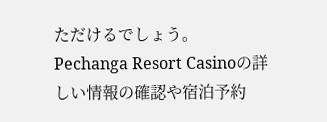ただけるでしょう。
Pechanga Resort Casinoの詳しい情報の確認や宿泊予約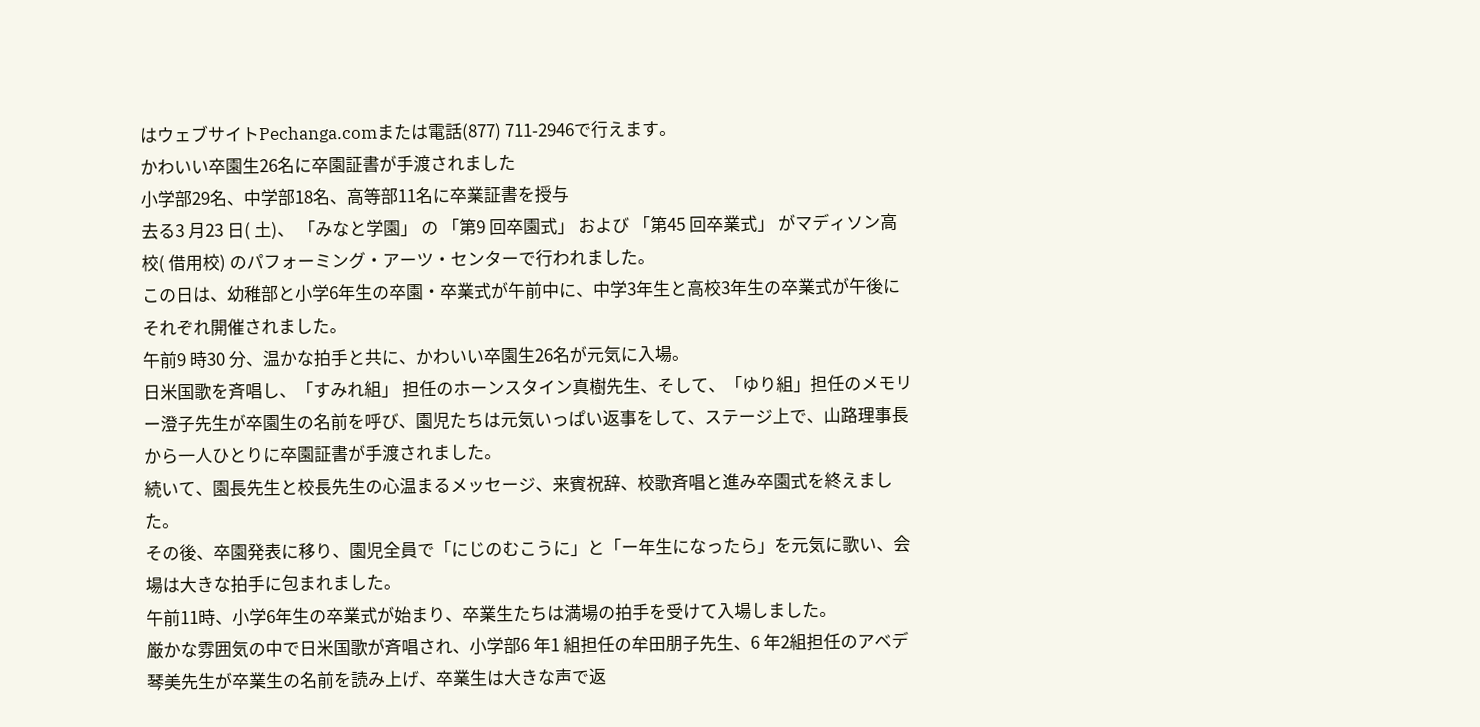はウェブサイトPechanga.comまたは電話(877) 711-2946で行えます。
かわいい卒園生26名に卒園証書が手渡されました
小学部29名、中学部18名、高等部11名に卒業証書を授与
去る3 月23 日( 土)、 「みなと学園」 の 「第9 回卒園式」 および 「第45 回卒業式」 がマディソン高校( 借用校) のパフォーミング・アーツ・センターで行われました。
この日は、幼稚部と小学6年生の卒園・卒業式が午前中に、中学3年生と高校3年生の卒業式が午後にそれぞれ開催されました。
午前9 時30 分、温かな拍手と共に、かわいい卒園生26名が元気に入場。
日米国歌を斉唱し、「すみれ組」 担任のホーンスタイン真樹先生、そして、「ゆり組」担任のメモリー澄子先生が卒園生の名前を呼び、園児たちは元気いっぱい返事をして、ステージ上で、山路理事長から一人ひとりに卒園証書が手渡されました。
続いて、園長先生と校長先生の心温まるメッセージ、来賓祝辞、校歌斉唱と進み卒園式を終えました。
その後、卒園発表に移り、園児全員で「にじのむこうに」と「ー年生になったら」を元気に歌い、会場は大きな拍手に包まれました。
午前11時、小学6年生の卒業式が始まり、卒業生たちは満場の拍手を受けて入場しました。
厳かな雰囲気の中で日米国歌が斉唱され、小学部6 年1 組担任の牟田朋子先生、6 年2組担任のアベデ琴美先生が卒業生の名前を読み上げ、卒業生は大きな声で返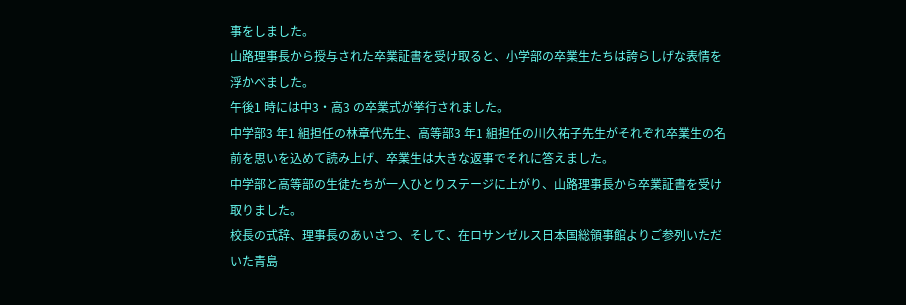事をしました。
山路理事長から授与された卒業証書を受け取ると、小学部の卒業生たちは誇らしげな表情を浮かべました。
午後1 時には中3・高3 の卒業式が挙行されました。
中学部3 年1 組担任の林章代先生、高等部3 年1 組担任の川久祐子先生がそれぞれ卒業生の名前を思いを込めて読み上げ、卒業生は大きな返事でそれに答えました。
中学部と高等部の生徒たちが一人ひとりステージに上がり、山路理事長から卒業証書を受け取りました。
校長の式辞、理事長のあいさつ、そして、在ロサンゼルス日本国総領事館よりご参列いただいた青島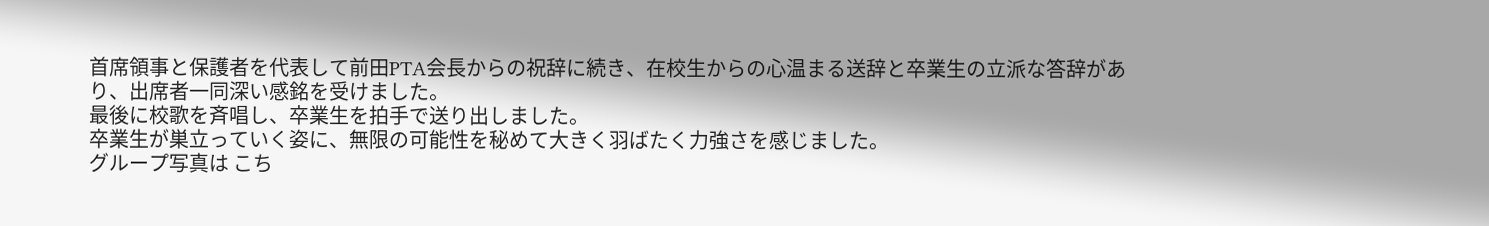首席領事と保護者を代表して前田PTA会長からの祝辞に続き、在校生からの心温まる送辞と卒業生の立派な答辞があり、出席者一同深い感銘を受けました。
最後に校歌を斉唱し、卒業生を拍手で送り出しました。
卒業生が巣立っていく姿に、無限の可能性を秘めて大きく羽ばたく力強さを感じました。
グループ写真は こち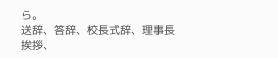ら。
送辞、答辞、校長式辞、理事長挨拶、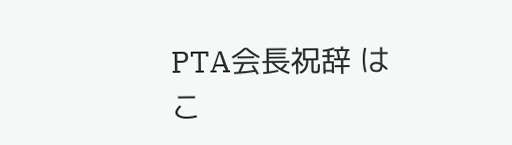PTA会長祝辞 は こ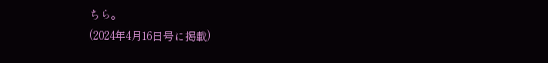ちら。
(2024年4月16日号に掲載)